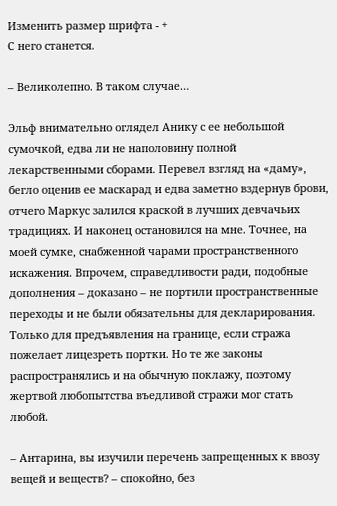Изменить размер шрифта - +
С него станется.

– Великолепно. В таком случае…

Эльф внимательно оглядел Анику с ее небольшой сумочкой, едва ли не наполовину полной лекарственными сборами. Перевел взгляд на «даму», бегло оценив ее маскарад и едва заметно вздернув брови, отчего Маркус залился краской в лучших девчачьих традициях. И наконец остановился на мне. Точнее, на моей сумке, снабженной чарами пространственного искажения. Впрочем, справедливости ради, подобные дополнения – доказано – не портили пространственные переходы и не были обязательны для декларирования. Только для предъявления на границе, если стража пожелает лицезреть портки. Но те же законы распространялись и на обычную поклажу, поэтому жертвой любопытства въедливой стражи мог стать любой.

– Антарина, вы изучили перечень запрещенных к ввозу вещей и веществ? – спокойно, без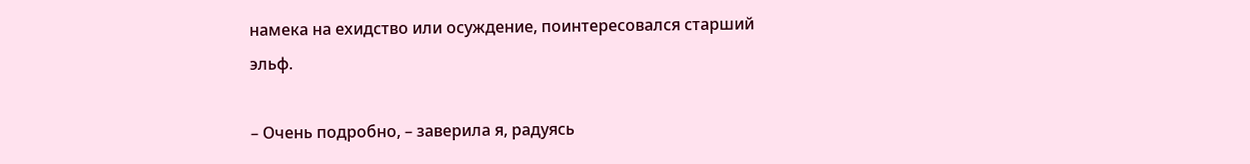намека на ехидство или осуждение, поинтересовался старший эльф.

– Очень подробно, – заверила я, радуясь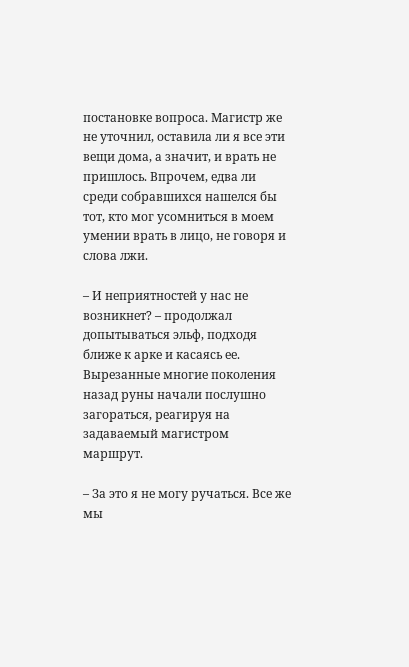постановке вопроса. Магистр же не уточнил, оставила ли я все эти вещи дома, а значит, и врать не пришлось. Впрочем, едва ли среди собравшихся нашелся бы тот, кто мог усомниться в моем умении врать в лицо, не говоря и слова лжи.

– И неприятностей у нас не возникнет? – продолжал допытываться эльф, подходя ближе к арке и касаясь ее. Вырезанные многие поколения назад руны начали послушно загораться, реагируя на задаваемый магистром маршрут.

– За это я не могу ручаться. Все же мы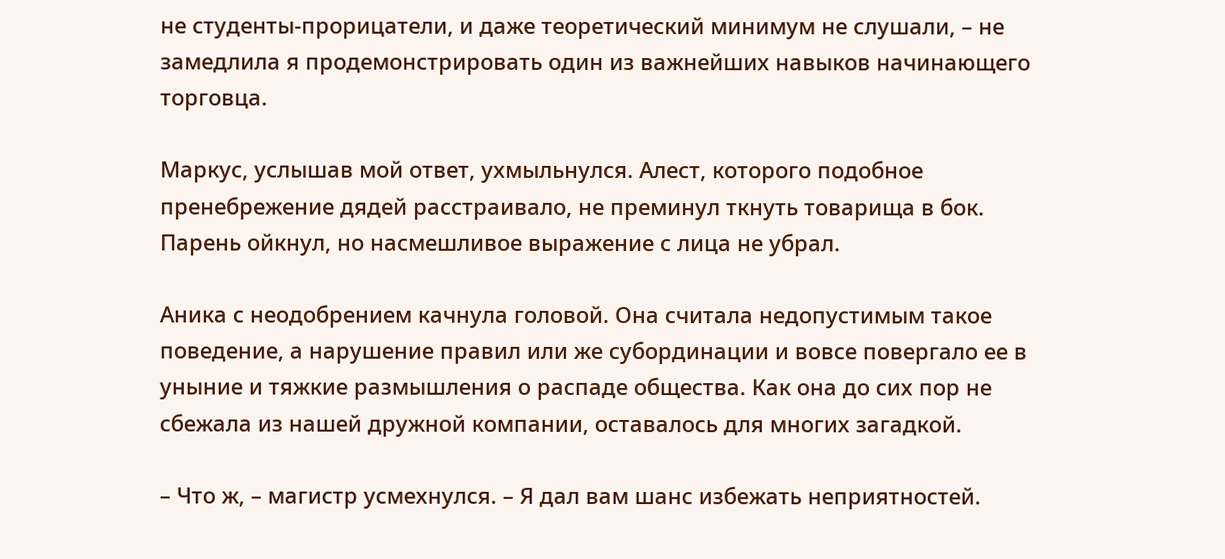не студенты-прорицатели, и даже теоретический минимум не слушали, – не замедлила я продемонстрировать один из важнейших навыков начинающего торговца.

Маркус, услышав мой ответ, ухмыльнулся. Алест, которого подобное пренебрежение дядей расстраивало, не преминул ткнуть товарища в бок. Парень ойкнул, но насмешливое выражение с лица не убрал.

Аника с неодобрением качнула головой. Она считала недопустимым такое поведение, а нарушение правил или же субординации и вовсе повергало ее в уныние и тяжкие размышления о распаде общества. Как она до сих пор не сбежала из нашей дружной компании, оставалось для многих загадкой.

– Что ж, – магистр усмехнулся. – Я дал вам шанс избежать неприятностей.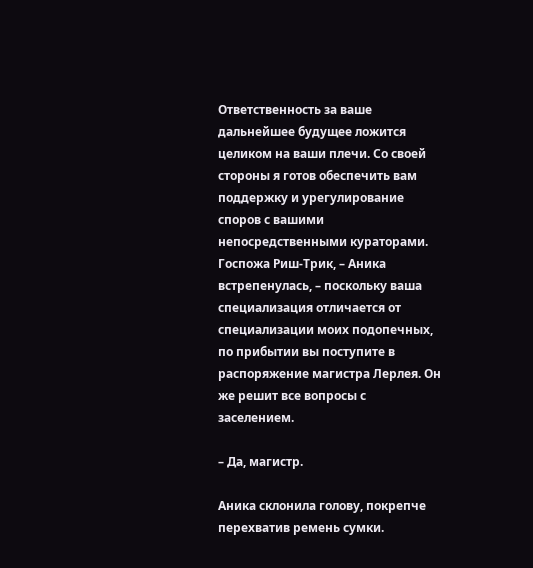Ответственность за ваше дальнейшее будущее ложится целиком на ваши плечи. Со своей стороны я готов обеспечить вам поддержку и урегулирование споров с вашими непосредственными кураторами. Госпожа Риш-Трик, – Аника встрепенулась, – поскольку ваша специализация отличается от специализации моих подопечных, по прибытии вы поступите в распоряжение магистра Лерлея. Он же решит все вопросы с заселением.

– Да, магистр.

Аника склонила голову, покрепче перехватив ремень сумки.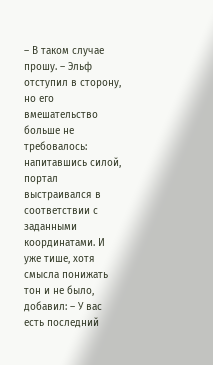– В таком случае прошу. – Эльф отступил в сторону, но его вмешательство больше не требовалось: напитавшись силой, портал выстраивался в соответствии с заданными координатами. И уже тише, хотя смысла понижать тон и не было, добавил: – У вас есть последний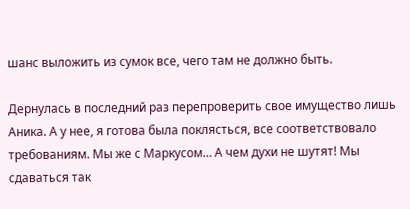шанс выложить из сумок все, чего там не должно быть.

Дернулась в последний раз перепроверить свое имущество лишь Аника. А у нее, я готова была поклясться, все соответствовало требованиям. Мы же с Маркусом… А чем духи не шутят! Мы сдаваться так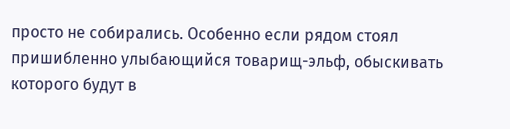просто не собирались. Особенно если рядом стоял пришибленно улыбающийся товарищ-эльф, обыскивать которого будут в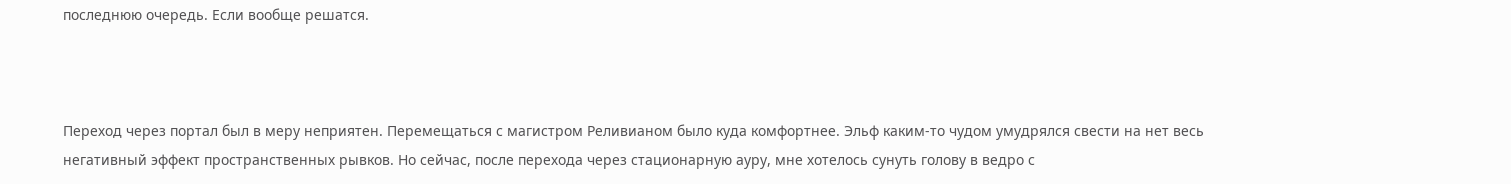последнюю очередь. Если вообще решатся.



Переход через портал был в меру неприятен. Перемещаться с магистром Реливианом было куда комфортнее. Эльф каким-то чудом умудрялся свести на нет весь негативный эффект пространственных рывков. Но сейчас, после перехода через стационарную ауру, мне хотелось сунуть голову в ведро с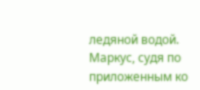ледяной водой. Маркус, судя по приложенным ко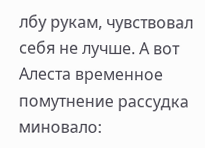лбу рукам, чувствовал себя не лучше. А вот Алеста временное помутнение рассудка миновало: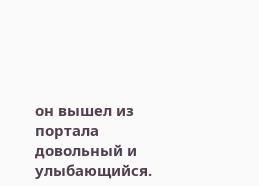он вышел из портала довольный и улыбающийся.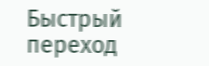Быстрый переход